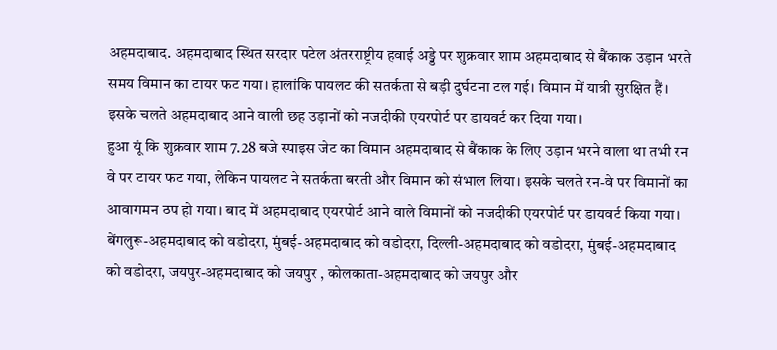अहमदाबाद. अहमदाबाद स्थित सरदार पटेल अंतरराष्ट्रीय हवाई अड्डे पर शुक्रवार शाम अहमदाबाद से बैंकाक उड़ान भरते समय विमान का टायर फट गया। हालांकि पायलट की सतर्कता से बड़ी दुर्घटना टल गई। विमान में यात्री सुरक्षित हैं। इसके चलते अहमदाबाद आने वाली छह उड़ानों को नजदीकी एयरपोर्ट पर डायवर्ट कर दिया गया।
हुआ यूं कि शुक्रवार शाम 7.28 बजे स्पाइस जेट का विमान अहमदाबाद से बैंकाक के लिए उड़ान भरने वाला था तभी रन वे पर टायर फट गया, लेकिन पायलट ने सतर्कता बरती और विमान को संभाल लिया। इसके चलते रन-वे पर विमानों का आवागमन ठप हो गया। बाद में अहमदाबाद एयरपोर्ट आने वाले विमानों को नजदीकी एयरपोर्ट पर डायवर्ट किया गया। बेंगलुरू-अहमदाबाद को वडोदरा, मुंबई-अहमदाबाद को वडोदरा, दिल्ली-अहमदाबाद को वडोदरा, मुंबई-अहमदाबाद को वडोदरा, जयपुर-अहमदाबाद को जयपुर , कोलकाता-अहमदाबाद को जयपुर और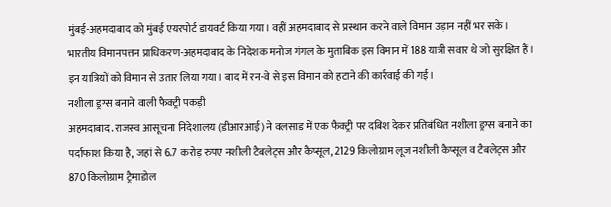मुंबई-अहमदाबाद को मुंबई एयरपोर्ट डायवर्ट किया गया। वहीं अहमदाबाद से प्रस्थान करने वाले विमान उड़ान नहीं भर सके। भारतीय विमानपत्तन प्राधिकरण-अहमदाबाद के निदेशक मनोज गंगल के मुताबिक इस विमान में 188 यात्री सवार थे जो सुरक्षित हैं। इन यात्रियों को विमान से उतार लिया गया। बाद में रन-वे से इस विमान को हटाने की कार्रवाई की गई।
नशीला ड्रग्स बनाने वाली फैक्ट्री पकड़ी
अहमदाबाद. राजस्व आसूचना निदेशालय (डीआरआई) ने वलसाड में एक फैक्ट्री पर दबिश देकर प्रतिबंधित नशीला ड्रग्स बनाने का पर्दाफाश किया है, जहां से 6.7 करोड़ रुपए नशीली टैबलेट्स और कैप्सूल, 2129 किलोग्राम लूज नशीली कैप्सूल व टैबलेट्स और 870 किलोग्राम ट्रैमाडोल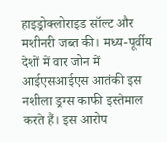हाइड्रोक्लोराइड सॉल्ट और मशीनरी जब्त की। मध्य-पूर्वीय देशों में वार जोन में आईएसआईएस आतंकी इस नशीला ड्रग्स काफी इस्तेमाल करते हैं। इस आरोप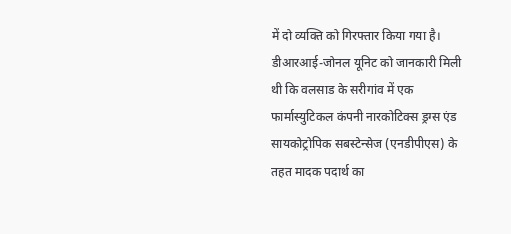में दो व्यक्ति को गिरफ्तार किया गया है।
डीआरआई-जोनल यूनिट को जानकारी मिली थी कि वलसाड के सरीगांव में एक फार्मास्युटिकल कंपनी नारकोटिक्स ड्रग्स एंड सायकोट्रोपिक सबस्टेन्सेज (एनडीपीएस) के तहत मादक पदार्थ का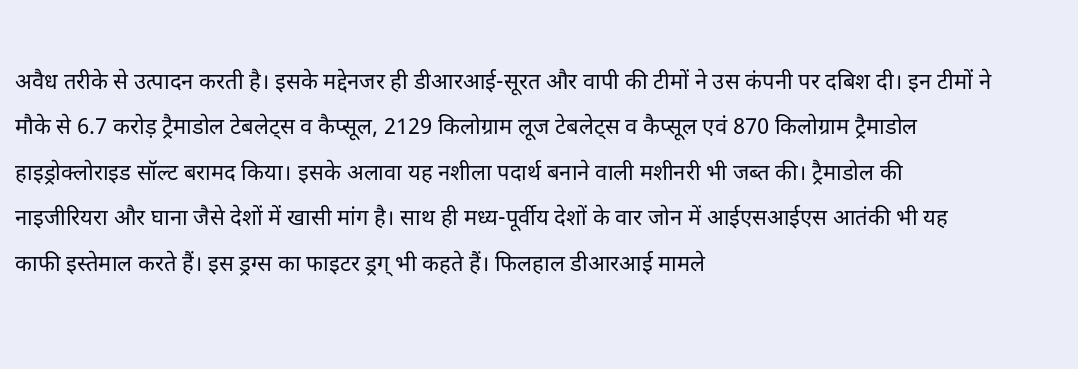अवैध तरीके से उत्पादन करती है। इसके मद्देनजर ही डीआरआई-सूरत और वापी की टीमों ने उस कंपनी पर दबिश दी। इन टीमों ने मौके से 6.7 करोड़ ट्रैमाडोल टेबलेट्स व कैप्सूल, 2129 किलोग्राम लूज टेबलेट्स व कैप्सूल एवं 870 किलोग्राम ट्रैमाडोल हाइड्रोक्लोराइड सॉल्ट बरामद किया। इसके अलावा यह नशीला पदार्थ बनाने वाली मशीनरी भी जब्त की। ट्रैमाडोल की नाइजीरियरा और घाना जैसे देशों में खासी मांग है। साथ ही मध्य-पूर्वीय देशों के वार जोन में आईएसआईएस आतंकी भी यह काफी इस्तेमाल करते हैं। इस ड्रग्स का फाइटर ड्रग् भी कहते हैं। फिलहाल डीआरआई मामले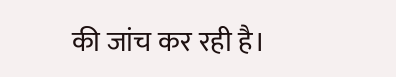की जांच कर रही है।